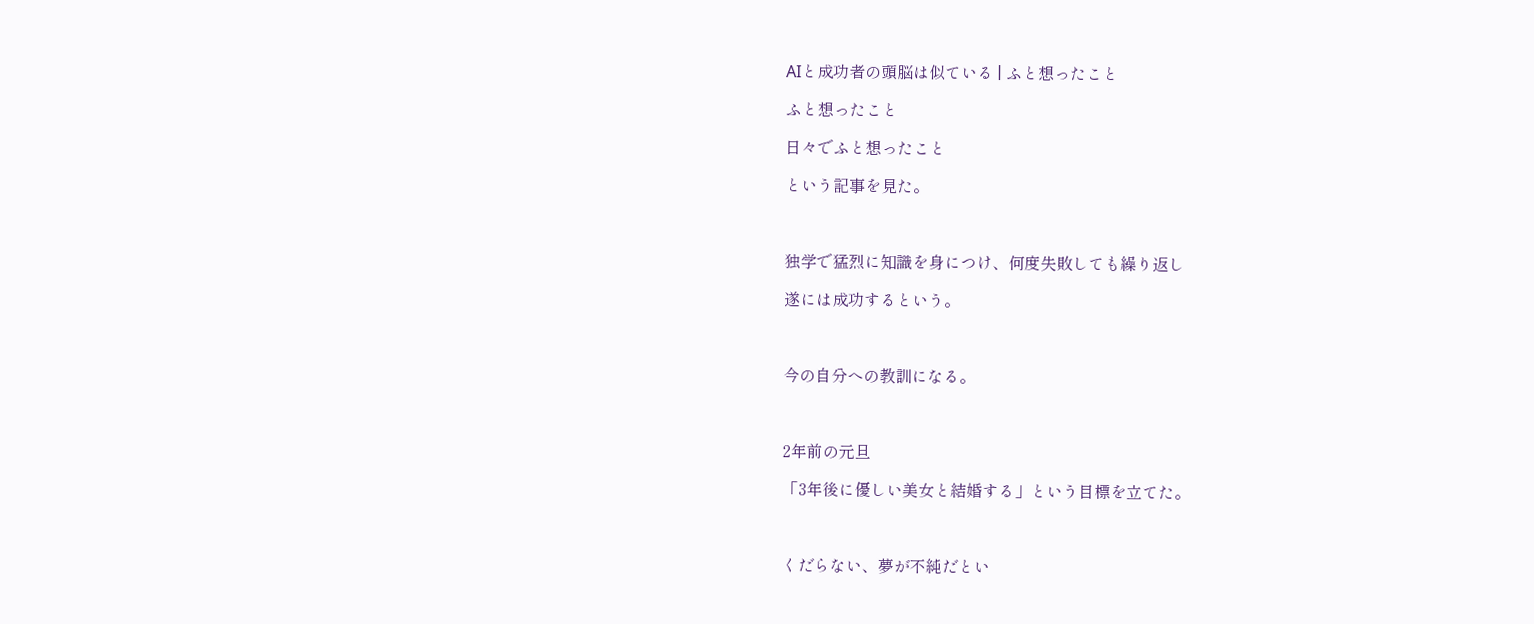AIと成功者の頭脳は似ている | ふと想ったこと

ふと想ったこと

日々でふと想ったこと

という記事を見た。



独学で猛烈に知識を身につけ、何度失敗しても繰り返し

遂には成功するという。



今の自分への教訓になる。



2年前の元旦

「3年後に優しい美女と結婚する」という目標を立てた。



くだらない、夢が不純だとい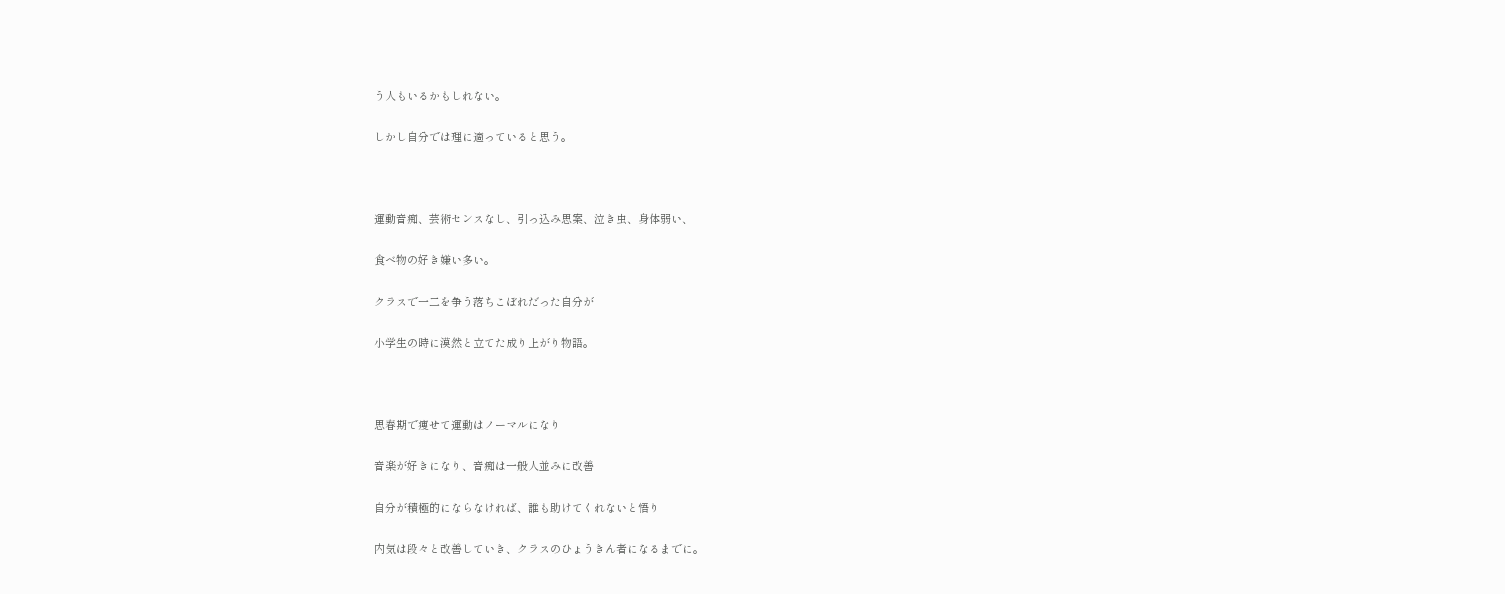う人もいるかもしれない。

しかし自分では理に適っていると思う。



運動音痴、芸術センスなし、引っ込み思案、泣き虫、身体弱い、

食べ物の好き嫌い多い。

クラスで一二を争う落ちこぼれだった自分が

小学生の時に漠然と立てた成り上がり物語。



思春期で痩せて運動はノーマルになり

音楽が好きになり、音痴は一般人並みに改善

自分が積極的にならなければ、誰も助けてくれないと悟り

内気は段々と改善していき、クラスのひょうきん者になるまでに。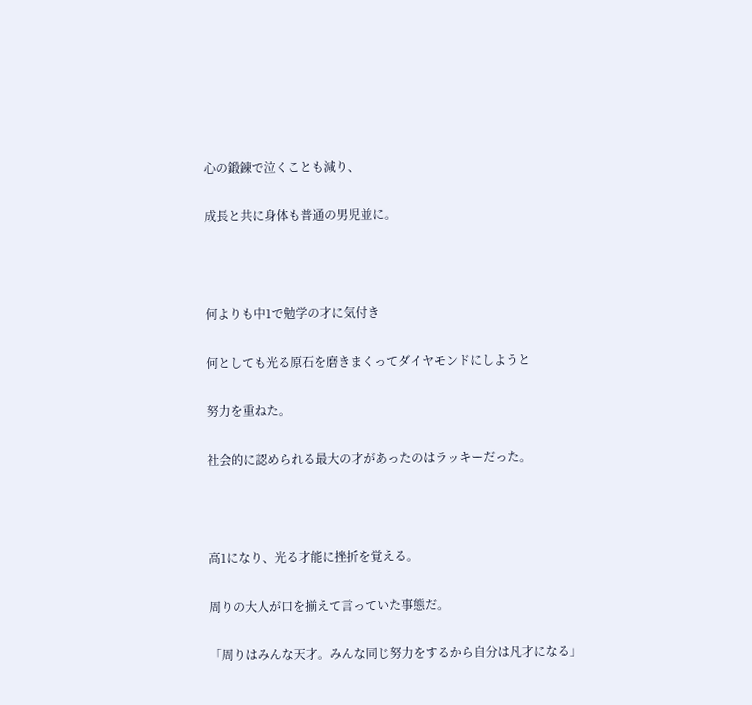心の鍛錬で泣くことも減り、

成長と共に身体も普通の男児並に。



何よりも中1で勉学の才に気付き

何としても光る原石を磨きまくってダイヤモンドにしようと

努力を重ねた。

社会的に認められる最大の才があったのはラッキーだった。



高1になり、光る才能に挫折を覚える。

周りの大人が口を揃えて言っていた事態だ。

「周りはみんな天才。みんな同じ努力をするから自分は凡才になる」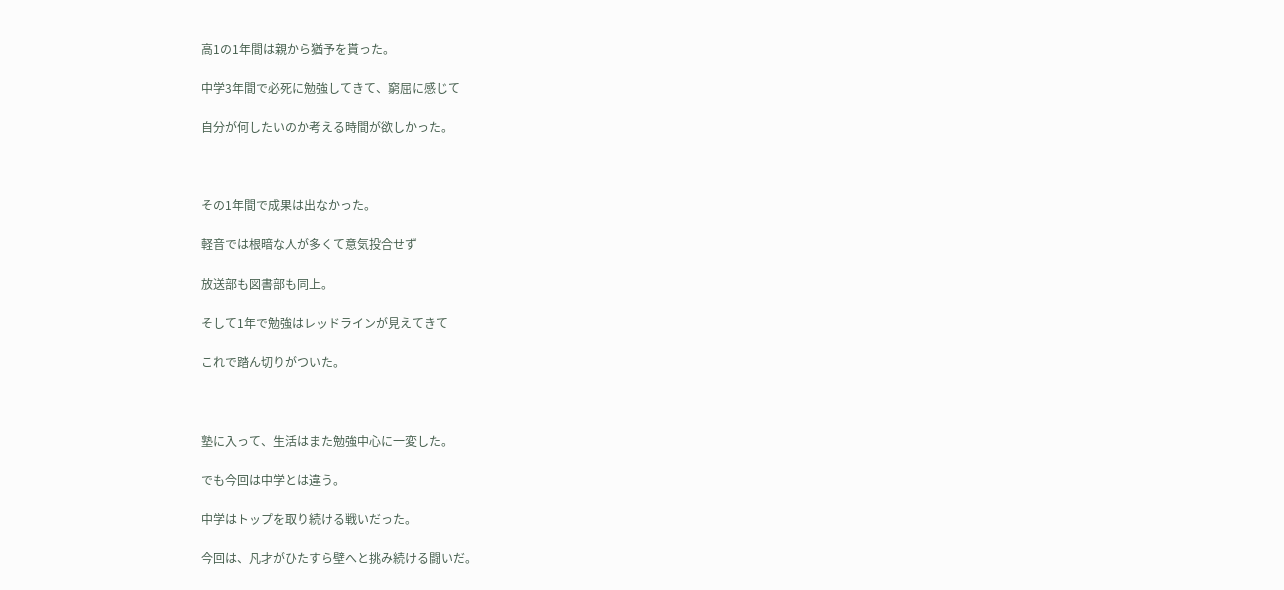高1の1年間は親から猶予を貰った。

中学3年間で必死に勉強してきて、窮屈に感じて

自分が何したいのか考える時間が欲しかった。



その1年間で成果は出なかった。

軽音では根暗な人が多くて意気投合せず

放送部も図書部も同上。

そして1年で勉強はレッドラインが見えてきて

これで踏ん切りがついた。



塾に入って、生活はまた勉強中心に一変した。

でも今回は中学とは違う。

中学はトップを取り続ける戦いだった。

今回は、凡才がひたすら壁へと挑み続ける闘いだ。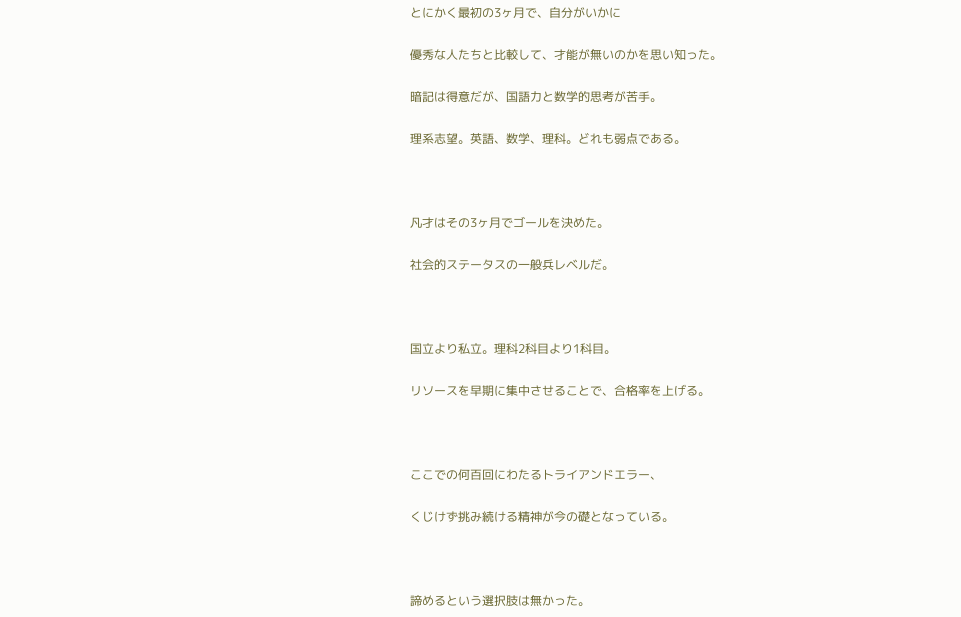とにかく最初の3ヶ月で、自分がいかに

優秀な人たちと比較して、才能が無いのかを思い知った。

暗記は得意だが、国語力と数学的思考が苦手。

理系志望。英語、数学、理科。どれも弱点である。



凡才はその3ヶ月でゴールを決めた。

社会的ステータスの一般兵レベルだ。



国立より私立。理科2科目より1科目。

リソースを早期に集中させることで、合格率を上げる。



ここでの何百回にわたるトライアンドエラー、

くじけず挑み続ける精神が今の礎となっている。



諦めるという選択肢は無かった。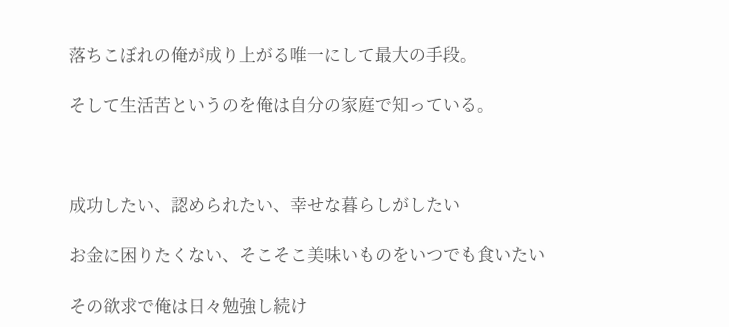落ちこぼれの俺が成り上がる唯一にして最大の手段。

そして生活苦というのを俺は自分の家庭で知っている。



成功したい、認められたい、幸せな暮らしがしたい

お金に困りたくない、そこそこ美味いものをいつでも食いたい

その欲求で俺は日々勉強し続け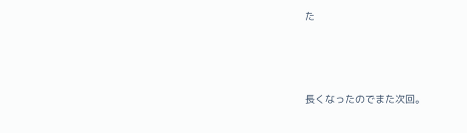た



長くなったのでまた次回。